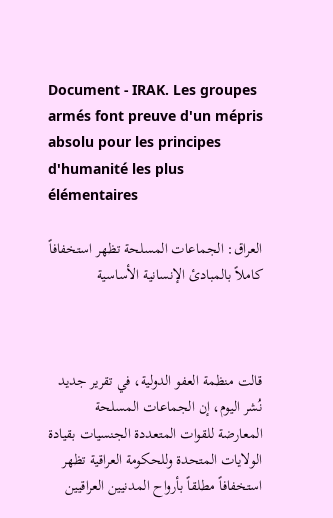Document - IRAK. Les groupes armés font preuve d'un mépris absolu pour les principes d'humanité les plus élémentaires

العراق: الجماعات المسلحة تظهر استخفافاً كاملاً بالمبادئ الإنسانية الأساسية



قالت منظمة العفو الدولية، في تقرير جديد نُشر اليوم، إن الجماعات المسلحة المعارضة للقوات المتعددة الجنسيات بقيادة الولايات المتحدة وللحكومة العراقية تظهر استخفافاً مطلقاً بأرواح المدنيين العراقيين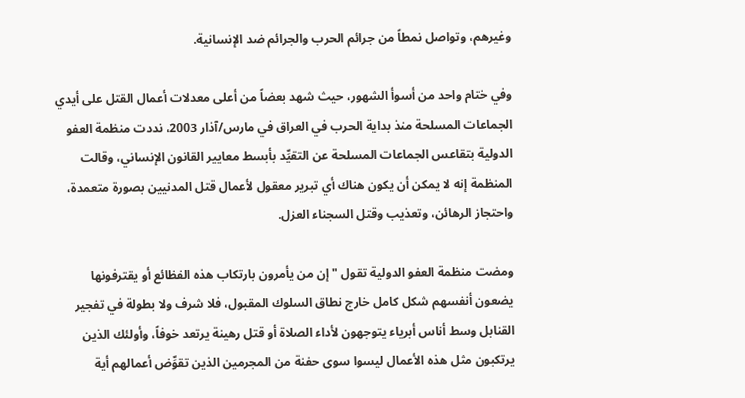وغيرهم، وتواصل نمطاً من جرائم الحرب والجرائم ضد الإنسانية.

وفي ختام واحد من أسوأ الشهور، حيث شهد بعضاً من أعلى معدلات أعمال القتل على أيدي الجماعات المسلحة منذ بداية الحرب في العراق في مارس/آذار 2003، نددت منظمة العفو الدولية بتقاعس الجماعات المسلحة عن التقيِّد بأبسط معايير القانون الإنساني، وقالت المنظمة إنه لا يمكن أن يكون هناك أي تبرير معقول لأعمال قتل المدنيين بصورة متعمدة، واحتجاز الرهائن، وتعذيب وقتل السجناء العزل.

ومضت منظمة العفو الدولية تقول "إن من يأمرون بارتكاب هذه الفظائع أو يقترفونها يضعون أنفسهم شكل كامل خارج نطاق السلوك المقبول، فلا شرف ولا بطولة في تفجير القنابل وسط أناس أبرياء يتوجهون لأداء الصلاة أو قتل رهينة يرتعد خوفاً، وأولئك الذين يرتكبون مثل هذه الأعمال ليسوا سوى حفنة من المجرمين الذين تقوِّض أعمالهم أية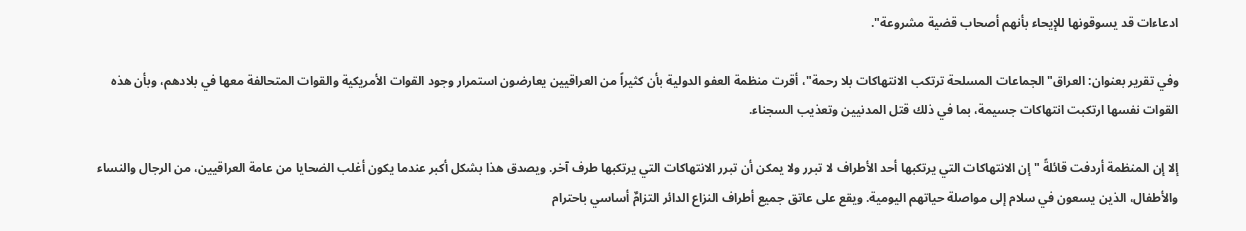ادعاءات قد يسوقونها للإيحاء بأنهم أصحاب قضية مشروعة".

وفي تقرير بعنوان: العراق"الجماعات المسلحة ترتكب الانتهاكات بلا رحمة"، أقرت منظمة العفو الدولية بأن كثيراً من العراقيين يعارضون استمرار وجود القوات الأمريكية والقوات المتحالفة معها في بلادهم، وبأن هذه القوات نفسها ارتكبت انتهاكات جسيمة، بما في ذلك قتل المدنيين وتعذيب السجناء.

إلا إن المنظمة أردفت قائلةً "إن الانتهاكات التي يرتكبها أحد الأطراف لا تبرر ولا يمكن أن تبرر الانتهاكات التي يرتكبها طرف آخر. ويصدق هذا بشكل أكبر عندما يكون أغلب الضحايا من عامة العراقيين، من الرجال والنساء والأطفال، الذين يسعون في سلام إلى مواصلة حياتهم اليومية. ويقع على عاتق جميع أطراف النزاع الدائر التزامٌ أساسي باحترام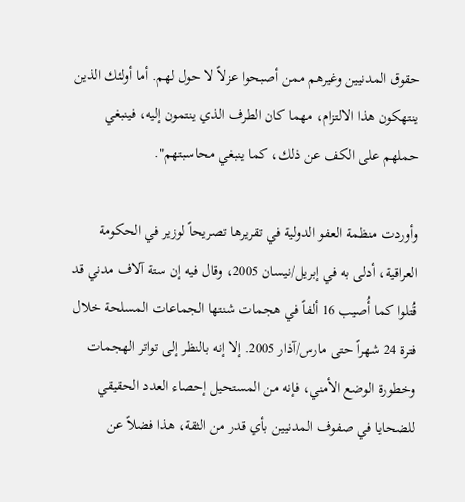حقوق المدنيين وغيرهم ممن أصبحوا عزلاً لا حول لهم. أما أولئك الذين ينتهكون هذا الالتزام، مهما كان الطرف الذي ينتمون إليه، فينبغي حملهم على الكف عن ذلك، كما ينبغي محاسبتهم".

وأوردت منظمة العفو الدولية في تقريرها تصريحاً لوزير في الحكومة العراقية، أدلى به في إبريل/نيسان 2005، وقال فيه إن ستة آلاف مدني قد قُتلوا كما أُصيب 16 ألفاً في هجمات شنتها الجماعات المسلحة خلال فترة 24 شهراً حتى مارس/آذار 2005. إلا إنه بالنظر إلى تواتر الهجمات وخطورة الوضع الأمني، فإنه من المستحيل إحصاء العدد الحقيقي للضحايا في صفوف المدنيين بأي قدر من الثقة، هذا فضلاً عن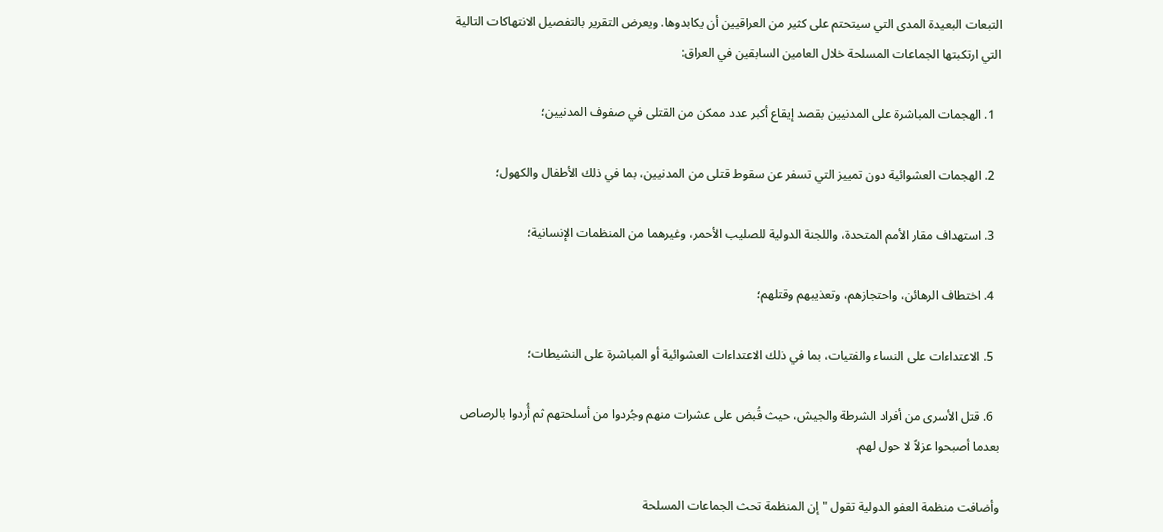التبعات البعيدة المدى التي سيتحتم على كثير من العراقيين أن يكابدوها. ويعرض التقرير بالتفصيل الانتهاكات التالية التي ارتكبتها الجماعات المسلحة خلال العامين السابقين في العراق:

  1. الهجمات المباشرة على المدنيين بقصد إيقاع أكبر عدد ممكن من القتلى في صفوف المدنيين؛

  2. الهجمات العشوائية دون تمييز التي تسفر عن سقوط قتلى من المدنيين، بما في ذلك الأطفال والكهول؛

  3. استهداف مقار الأمم المتحدة، واللجنة الدولية للصليب الأحمر، وغيرهما من المنظمات الإنسانية؛

  4. اختطاف الرهائن، واحتجازهم، وتعذيبهم وقتلهم؛

  5. الاعتداءات على النساء والفتيات، بما في ذلك الاعتداءات العشوائية أو المباشرة على النشيطات؛

  6. قتل الأسرى من أفراد الشرطة والجيش، حيث قُبض على عشرات منهم وجُردوا من أسلحتهم ثم أُردوا بالرصاص بعدما أصبحوا عزلاً لا حول لهم.

وأضافت منظمة العفو الدولية تقول "إن المنظمة تحث الجماعات المسلحة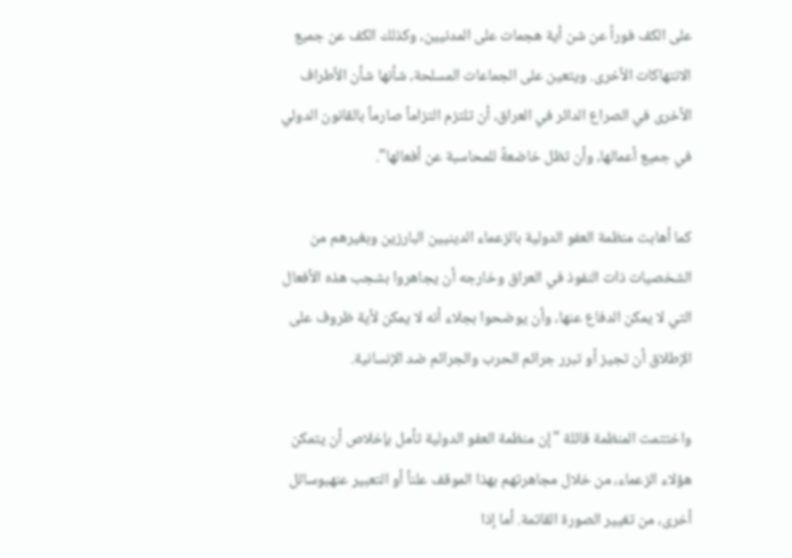على الكف فوراً عن شن أية هجمات على المدنيين، وكذلك الكف عن جميع الانتهاكات الأخرى. ويتعين على الجماعات المسلحة، شأنها شأن الأطراف الأخرى في الصراع الدائر في العراق، أن تلتزم التزاماً صارماً بالقانون الدولي في جميع أعمالها، وأن تظل خاضعةً للمحاسبة عن أفعالها".

كما أهابت منظمة العفو الدولية بالزعماء الدينيين البارزين وبغيرهم من الشخصيات ذات النفوذ في العراق وخارجه أن يجاهروا بشجب هذه الأفعال التي لا يمكن الدفاع عنها، وأن يوضحوا بجلاء أنه لا يمكن لأية ظروف على الإطلاق أن تجيز أو تبرر جرائم الحرب والجرائم ضد الإنسانية.

واختتمت المنظمة قائلة "إن منظمة العفو الدولية تأمل بإخلاص أن يتمكن هؤلاء الزعماء، من خلال مجاهرتهم بهذا الموقف علناً أو التعبير عنهبوسائل أخرى، من تغيير الصورة القاتمة. أما إذا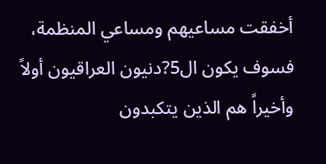أخفقت مساعيهم ومساعي المنظمة، فسوف يكون ال5?دنيون العراقيون أولاً وأخيراً هم الذين يتكبدون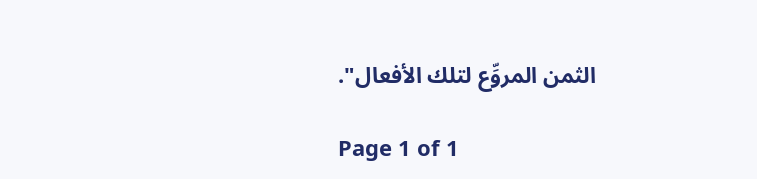الثمن المروِّع لتلك الأفعال".

Page 1 of 1